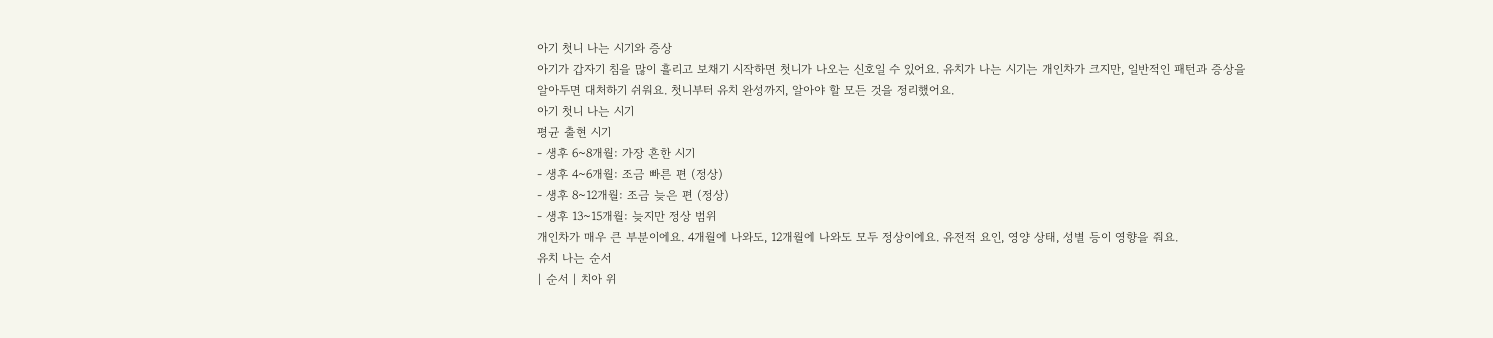아기 첫니 나는 시기와 증상
아기가 갑자기 침을 많이 흘리고 보채기 시작하면 첫니가 나오는 신호일 수 있어요. 유치가 나는 시기는 개인차가 크지만, 일반적인 패턴과 증상을 알아두면 대처하기 쉬워요. 첫니부터 유치 완성까지, 알아야 할 모든 것을 정리했어요.
아기 첫니 나는 시기
평균 출현 시기
- 생후 6~8개월: 가장 흔한 시기
- 생후 4~6개월: 조금 빠른 편 (정상)
- 생후 8~12개월: 조금 늦은 편 (정상)
- 생후 13~15개월: 늦지만 정상 범위
개인차가 매우 큰 부분이에요. 4개월에 나와도, 12개월에 나와도 모두 정상이에요. 유전적 요인, 영양 상태, 성별 등이 영향을 줘요.
유치 나는 순서
| 순서 | 치아 위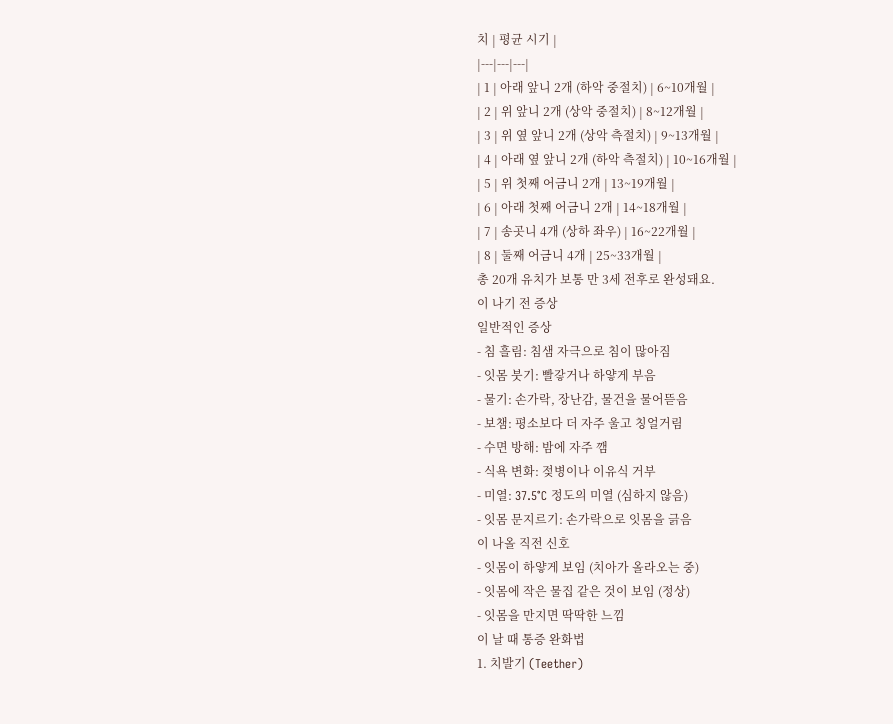치 | 평균 시기 |
|---|---|---|
| 1 | 아래 앞니 2개 (하악 중절치) | 6~10개월 |
| 2 | 위 앞니 2개 (상악 중절치) | 8~12개월 |
| 3 | 위 옆 앞니 2개 (상악 측절치) | 9~13개월 |
| 4 | 아래 옆 앞니 2개 (하악 측절치) | 10~16개월 |
| 5 | 위 첫째 어금니 2개 | 13~19개월 |
| 6 | 아래 첫째 어금니 2개 | 14~18개월 |
| 7 | 송곳니 4개 (상하 좌우) | 16~22개월 |
| 8 | 둘째 어금니 4개 | 25~33개월 |
총 20개 유치가 보통 만 3세 전후로 완성돼요.
이 나기 전 증상
일반적인 증상
- 침 흘림: 침샘 자극으로 침이 많아짐
- 잇몸 붓기: 빨갛거나 하얗게 부음
- 물기: 손가락, 장난감, 물건을 물어뜯음
- 보챔: 평소보다 더 자주 울고 칭얼거림
- 수면 방해: 밤에 자주 깸
- 식욕 변화: 젖병이나 이유식 거부
- 미열: 37.5°C 정도의 미열 (심하지 않음)
- 잇몸 문지르기: 손가락으로 잇몸을 긁음
이 나올 직전 신호
- 잇몸이 하얗게 보임 (치아가 올라오는 중)
- 잇몸에 작은 물집 같은 것이 보임 (정상)
- 잇몸을 만지면 딱딱한 느낌
이 날 때 통증 완화법
1. 치발기 (Teether)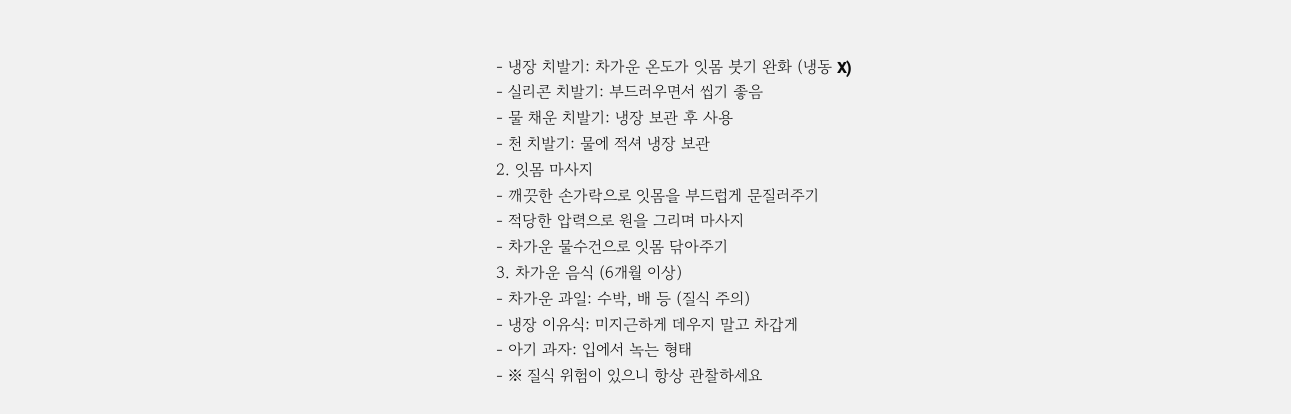- 냉장 치발기: 차가운 온도가 잇몸 붓기 완화 (냉동 X)
- 실리콘 치발기: 부드러우면서 씹기 좋음
- 물 채운 치발기: 냉장 보관 후 사용
- 천 치발기: 물에 적셔 냉장 보관
2. 잇몸 마사지
- 깨끗한 손가락으로 잇몸을 부드럽게 문질러주기
- 적당한 압력으로 원을 그리며 마사지
- 차가운 물수건으로 잇몸 닦아주기
3. 차가운 음식 (6개월 이상)
- 차가운 과일: 수박, 배 등 (질식 주의)
- 냉장 이유식: 미지근하게 데우지 말고 차갑게
- 아기 과자: 입에서 녹는 형태
- ※ 질식 위험이 있으니 항상 관찰하세요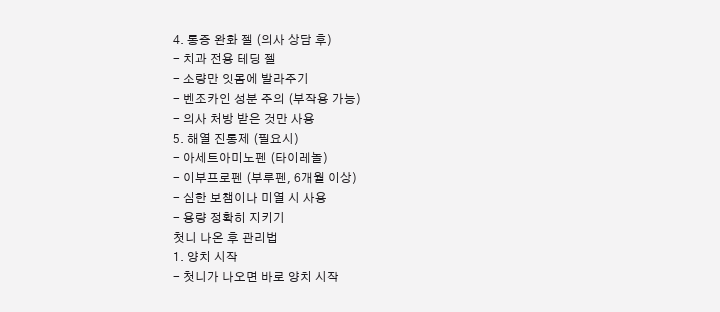4. 통증 완화 젤 (의사 상담 후)
- 치과 전용 테딩 젤
- 소량만 잇몸에 발라주기
- 벤조카인 성분 주의 (부작용 가능)
- 의사 처방 받은 것만 사용
5. 해열 진통제 (필요시)
- 아세트아미노펜 (타이레놀)
- 이부프로펜 (부루펜, 6개월 이상)
- 심한 보챔이나 미열 시 사용
- 용량 정확히 지키기
첫니 나온 후 관리법
1. 양치 시작
- 첫니가 나오면 바로 양치 시작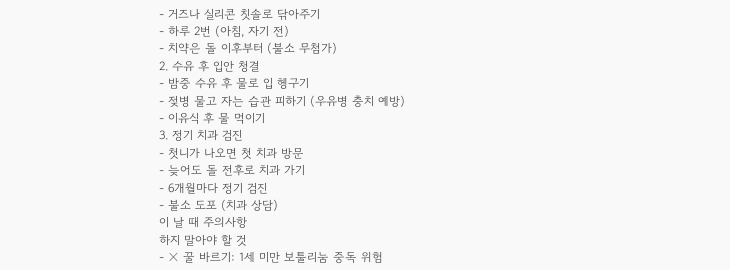- 거즈나 실리콘 칫솔로 닦아주기
- 하루 2번 (아침, 자기 전)
- 치약은 돌 이후부터 (불소 무첨가)
2. 수유 후 입안 청결
- 밤중 수유 후 물로 입 헹구기
- 젖병 물고 자는 습관 피하기 (우유병 충치 예방)
- 이유식 후 물 먹이기
3. 정기 치과 검진
- 첫니가 나오면 첫 치과 방문
- 늦어도 돌 전후로 치과 가기
- 6개월마다 정기 검진
- 불소 도포 (치과 상담)
이 날 때 주의사항
하지 말아야 할 것
- ❌ 꿀 바르기: 1세 미만 보툴리눔 중독 위험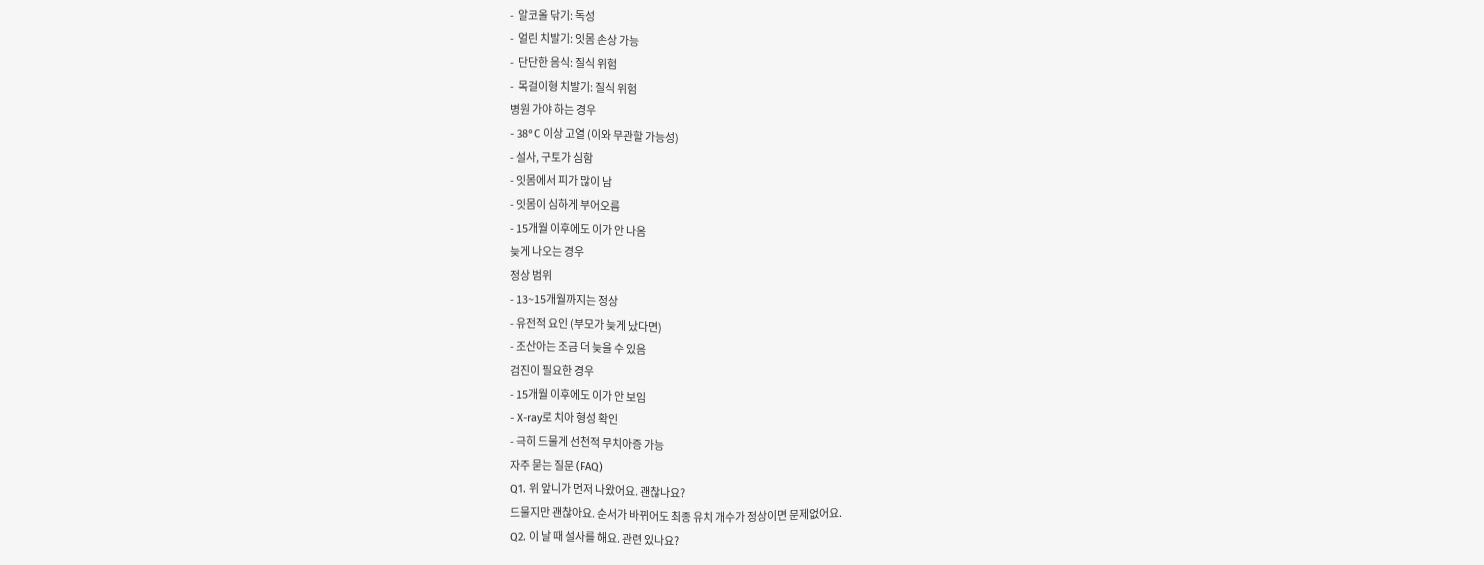-  알코올 닦기: 독성
-  얼린 치발기: 잇몸 손상 가능
-  단단한 음식: 질식 위험
-  목걸이형 치발기: 질식 위험
병원 가야 하는 경우
- 38°C 이상 고열 (이와 무관할 가능성)
- 설사, 구토가 심함
- 잇몸에서 피가 많이 남
- 잇몸이 심하게 부어오름
- 15개월 이후에도 이가 안 나옴
늦게 나오는 경우
정상 범위
- 13~15개월까지는 정상
- 유전적 요인 (부모가 늦게 났다면)
- 조산아는 조금 더 늦을 수 있음
검진이 필요한 경우
- 15개월 이후에도 이가 안 보임
- X-ray로 치아 형성 확인
- 극히 드물게 선천적 무치아증 가능
자주 묻는 질문 (FAQ)
Q1. 위 앞니가 먼저 나왔어요. 괜찮나요?
드물지만 괜찮아요. 순서가 바뀌어도 최종 유치 개수가 정상이면 문제없어요.
Q2. 이 날 때 설사를 해요. 관련 있나요?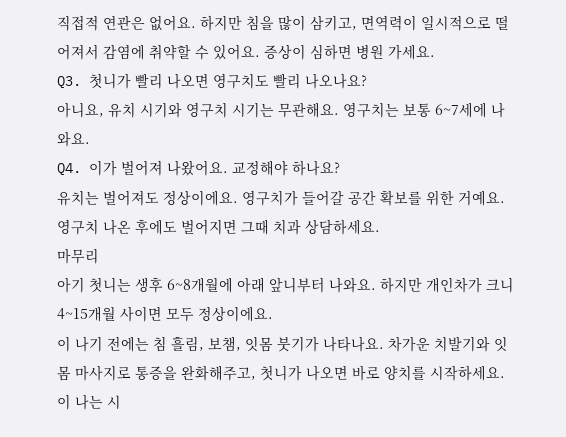직접적 연관은 없어요. 하지만 침을 많이 삼키고, 면역력이 일시적으로 떨어져서 감염에 취약할 수 있어요. 증상이 심하면 병원 가세요.
Q3. 첫니가 빨리 나오면 영구치도 빨리 나오나요?
아니요, 유치 시기와 영구치 시기는 무관해요. 영구치는 보통 6~7세에 나와요.
Q4. 이가 벌어져 나왔어요. 교정해야 하나요?
유치는 벌어져도 정상이에요. 영구치가 들어갈 공간 확보를 위한 거예요. 영구치 나온 후에도 벌어지면 그때 치과 상담하세요.
마무리
아기 첫니는 생후 6~8개월에 아래 앞니부터 나와요. 하지만 개인차가 크니 4~15개월 사이면 모두 정상이에요.
이 나기 전에는 침 흘림, 보챔, 잇몸 붓기가 나타나요. 차가운 치발기와 잇몸 마사지로 통증을 완화해주고, 첫니가 나오면 바로 양치를 시작하세요.
이 나는 시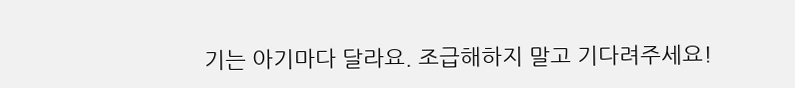기는 아기마다 달라요. 조급해하지 말고 기다려주세요!